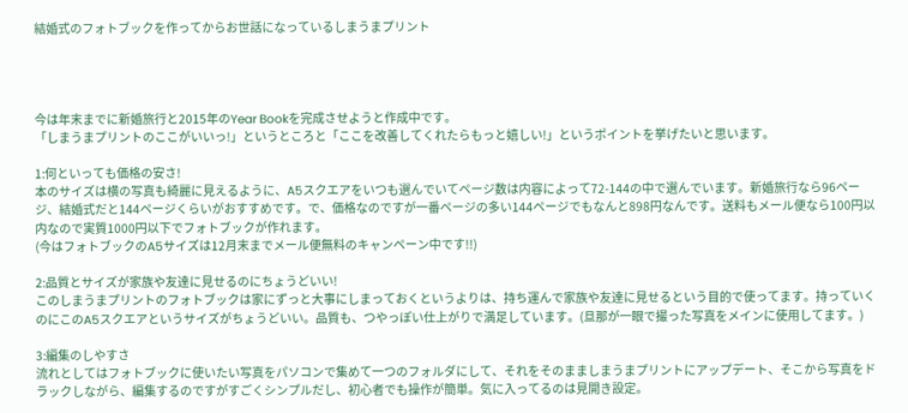結婚式のフォトブックを作ってからお世話になっているしまうまプリント




今は年末までに新婚旅行と2015年のYear Bookを完成させようと作成中です。
「しまうまプリントのここがいいっ!」というところと「ここを改善してくれたらもっと嬉しい!」というポイントを挙げたいと思います。

1:何といっても価格の安さ!
本のサイズは横の写真も綺麗に見えるように、A5スクエアをいつも選んでいてページ数は内容によって72-144の中で選んでいます。新婚旅行なら96ページ、結婚式だと144ページくらいがおすすめです。で、価格なのですが一番ページの多い144ページでもなんと898円なんです。送料もメール便なら100円以内なので実質1000円以下でフォトブックが作れます。
(今はフォトブックのA5サイズは12月末までメール便無料のキャンペーン中です!!)

2:品質とサイズが家族や友達に見せるのにちょうどいい!
このしまうまプリントのフォトブックは家にずっと大事にしまっておくというよりは、持ち運んで家族や友達に見せるという目的で使ってます。持っていくのにこのA5スクエアというサイズがちょうどいい。品質も、つやっぽい仕上がりで満足しています。(旦那が一眼で撮った写真をメインに使用してます。)

3:編集のしやすさ
流れとしてはフォトブックに使いたい写真をパソコンで集めて一つのフォルダにして、それをそのまましまうまプリントにアップデート、そこから写真をドラックしながら、編集するのですがすごくシンプルだし、初心者でも操作が簡単。気に入ってるのは見開き設定。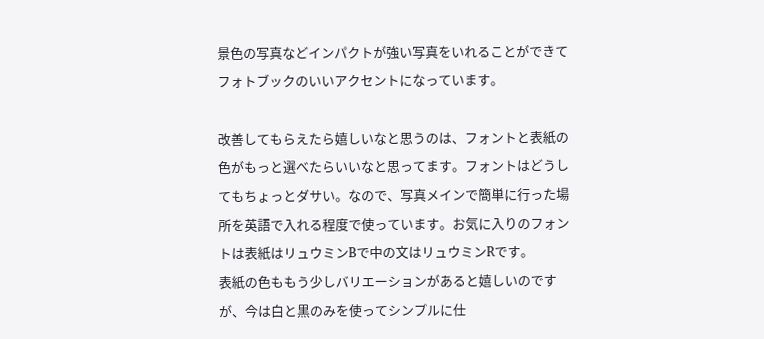景色の写真などインパクトが強い写真をいれることができてフォトブックのいいアクセントになっています。

改善してもらえたら嬉しいなと思うのは、フォントと表紙の色がもっと選べたらいいなと思ってます。フォントはどうしてもちょっとダサい。なので、写真メインで簡単に行った場所を英語で入れる程度で使っています。お気に入りのフォントは表紙はリュウミンBで中の文はリュウミンRです。
表紙の色ももう少しバリエーションがあると嬉しいのですが、今は白と黒のみを使ってシンプルに仕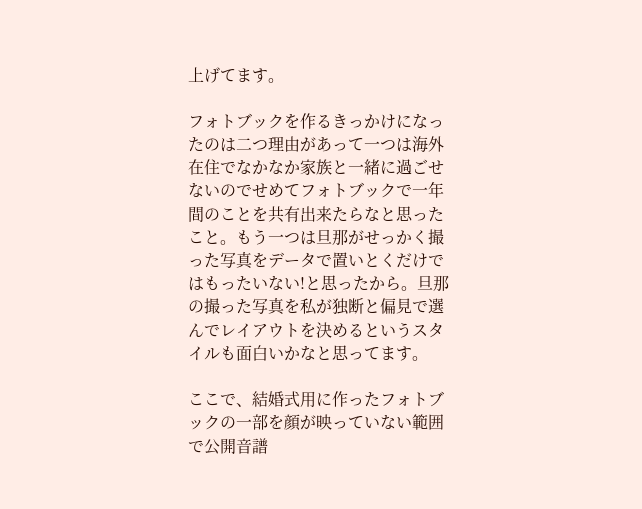上げてます。

フォトブックを作るきっかけになったのは二つ理由があって一つは海外在住でなかなか家族と一緒に過ごせないのでせめてフォトブックで一年間のことを共有出来たらなと思ったこと。もう一つは旦那がせっかく撮った写真をデータで置いとくだけではもったいない!と思ったから。旦那の撮った写真を私が独断と偏見で選んでレイアウトを決めるというスタイルも面白いかなと思ってます。

ここで、結婚式用に作ったフォトブックの一部を顔が映っていない範囲で公開音譜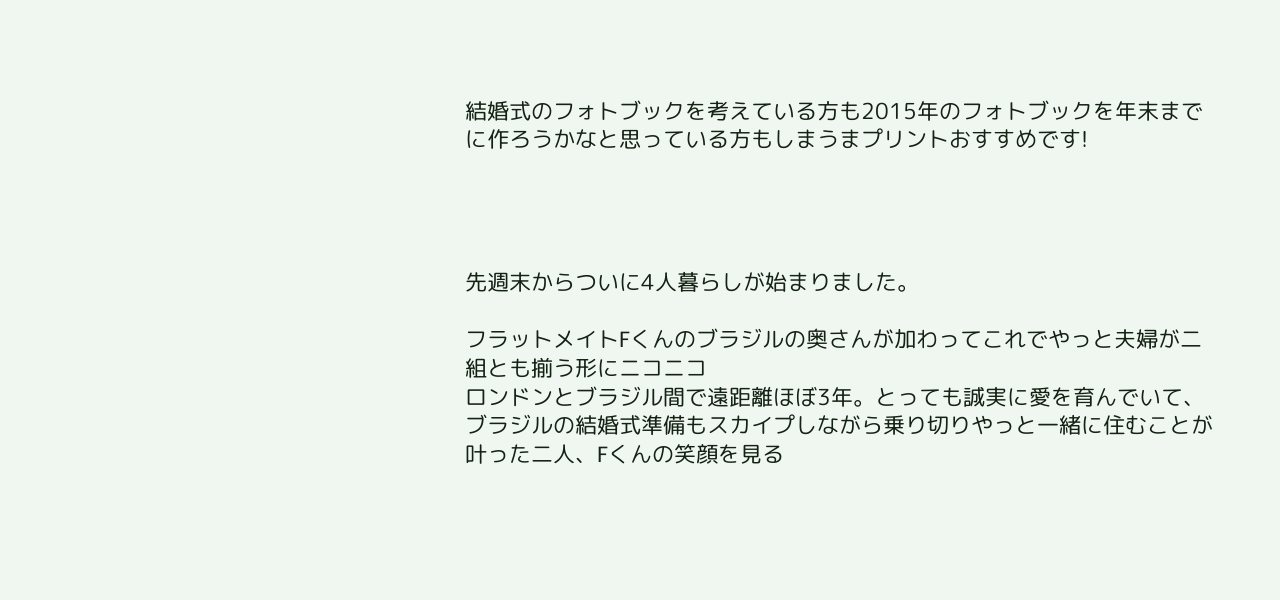結婚式のフォトブックを考えている方も2015年のフォトブックを年末までに作ろうかなと思っている方もしまうまプリントおすすめです!




先週末からついに4人暮らしが始まりました。

フラットメイトFくんのブラジルの奥さんが加わってこれでやっと夫婦が二組とも揃う形にニコニコ
ロンドンとブラジル間で遠距離ほぼ3年。とっても誠実に愛を育んでいて、ブラジルの結婚式準備もスカイプしながら乗り切りやっと一緒に住むことが叶った二人、Fくんの笑顔を見る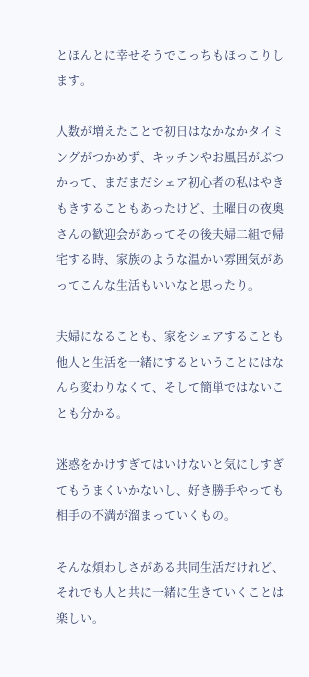とほんとに幸せそうでこっちもほっこりします。

人数が増えたことで初日はなかなかタイミングがつかめず、キッチンやお風呂がぶつかって、まだまだシェア初心者の私はやきもきすることもあったけど、土曜日の夜奥さんの歓迎会があってその後夫婦二組で帰宅する時、家族のような温かい雰囲気があってこんな生活もいいなと思ったり。

夫婦になることも、家をシェアすることも他人と生活を一緒にするということにはなんら変わりなくて、そして簡単ではないことも分かる。

迷惑をかけすぎてはいけないと気にしすぎてもうまくいかないし、好き勝手やっても相手の不満が溜まっていくもの。

そんな煩わしさがある共同生活だけれど、それでも人と共に一緒に生きていくことは楽しい。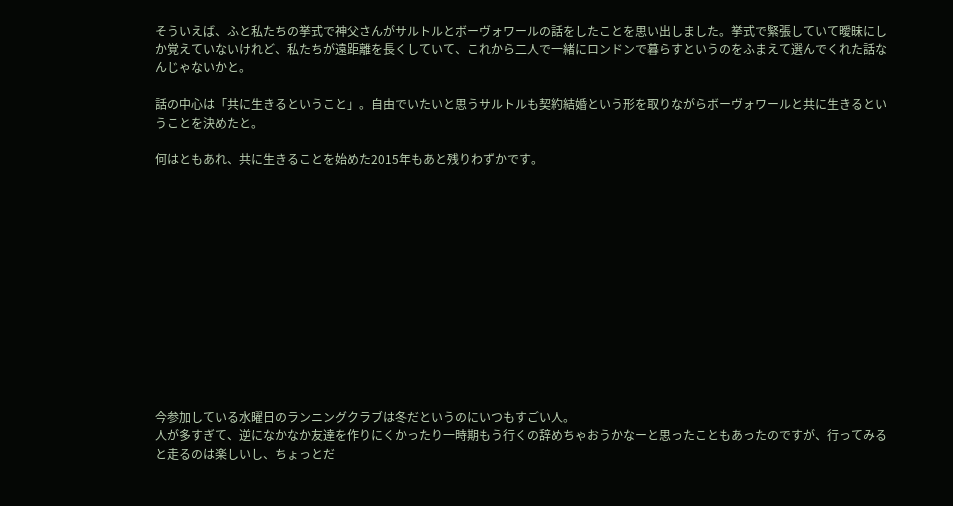そういえば、ふと私たちの挙式で神父さんがサルトルとボーヴォワールの話をしたことを思い出しました。挙式で緊張していて曖昧にしか覚えていないけれど、私たちが遠距離を長くしていて、これから二人で一緒にロンドンで暮らすというのをふまえて選んでくれた話なんじゃないかと。

話の中心は「共に生きるということ」。自由でいたいと思うサルトルも契約結婚という形を取りながらボーヴォワールと共に生きるということを決めたと。

何はともあれ、共に生きることを始めた2015年もあと残りわずかです。













今参加している水曜日のランニングクラブは冬だというのにいつもすごい人。
人が多すぎて、逆になかなか友達を作りにくかったり一時期もう行くの辞めちゃおうかなーと思ったこともあったのですが、行ってみると走るのは楽しいし、ちょっとだ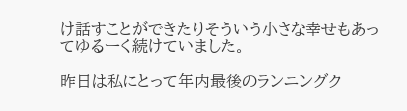け話すことができたりそういう小さな幸せもあってゆるーく続けていました。

昨日は私にとって年内最後のランニングク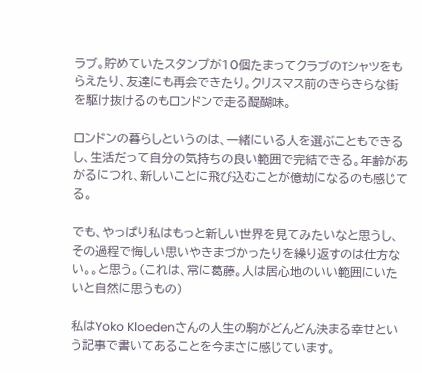ラブ。貯めていたスタンプが10個たまってクラブのTシャツをもらえたり、友達にも再会できたり。クリスマス前のきらきらな街を駆け抜けるのもロンドンで走る醍醐味。

ロンドンの暮らしというのは、一緒にいる人を選ぶこともできるし、生活だって自分の気持ちの良い範囲で完結できる。年齢があがるにつれ、新しいことに飛び込むことが億劫になるのも感じてる。

でも、やっぱり私はもっと新しい世界を見てみたいなと思うし、その過程で悔しい思いやきまづかったりを繰り返すのは仕方ない。。と思う。(これは、常に葛藤。人は居心地のいい範囲にいたいと自然に思うもの)

私はYoko Kloedenさんの人生の駒がどんどん決まる幸せという記事で書いてあることを今まさに感じています。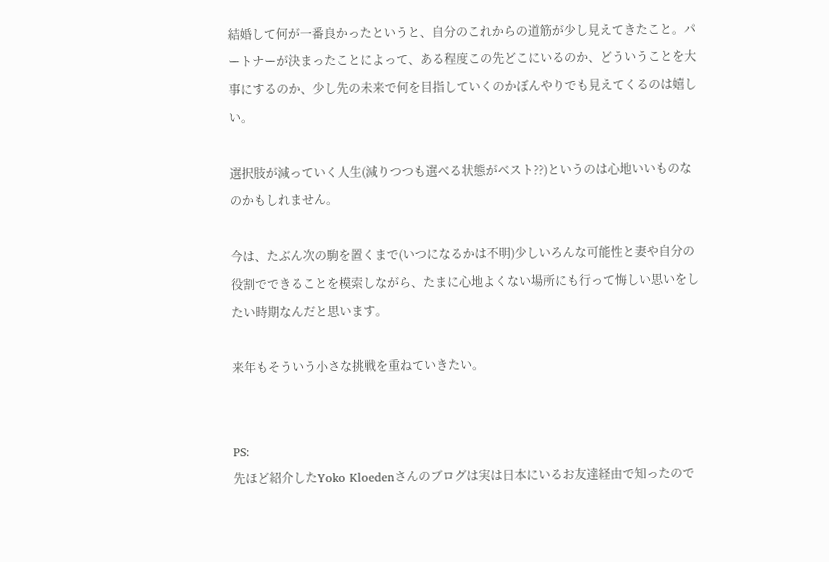結婚して何が一番良かったというと、自分のこれからの道筋が少し見えてきたこと。パートナーが決まったことによって、ある程度この先どこにいるのか、どういうことを大事にするのか、少し先の未来で何を目指していくのかぼんやりでも見えてくるのは嬉しい。

選択肢が減っていく人生(減りつつも選べる状態がベスト??)というのは心地いいものなのかもしれません。

今は、たぶん次の駒を置くまで(いつになるかは不明)少しいろんな可能性と妻や自分の役割でできることを模索しながら、たまに心地よくない場所にも行って悔しい思いをしたい時期なんだと思います。

来年もそういう小さな挑戦を重ねていきたい。


PS:
先ほど紹介したYoko Kloedenさんのブログは実は日本にいるお友達経由で知ったので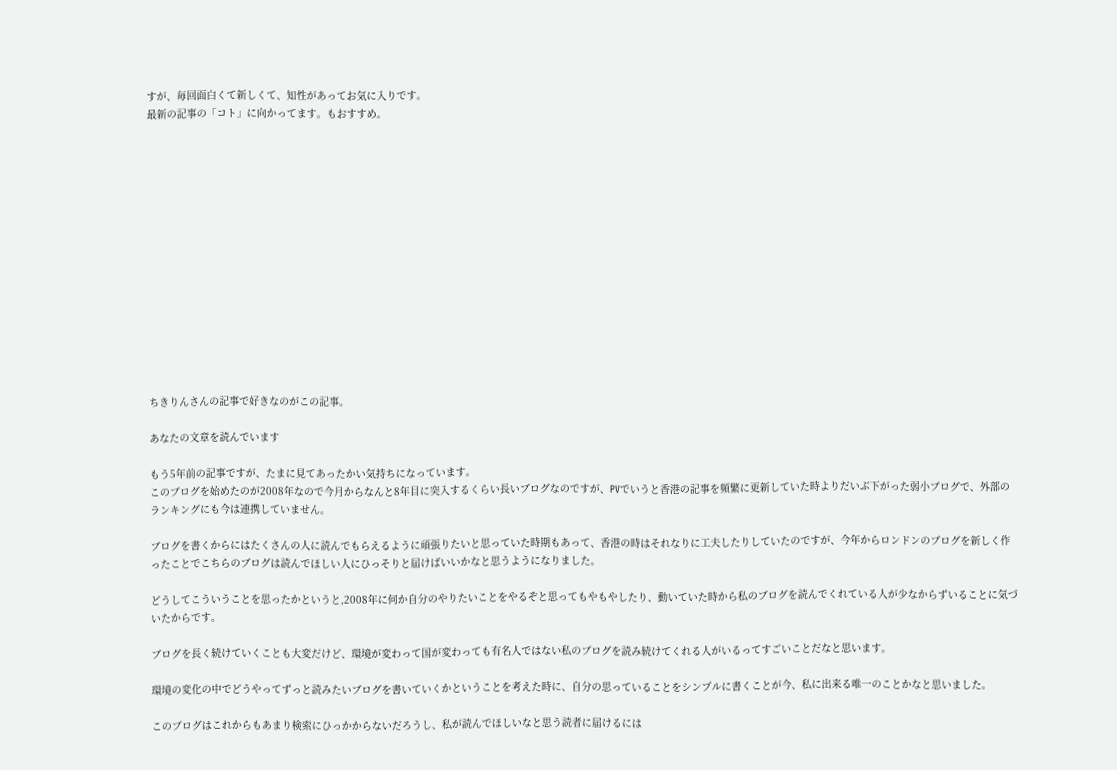すが、毎回面白くて新しくて、知性があってお気に入りです。
最新の記事の「コト」に向かってます。もおすすめ。















ちきりんさんの記事で好きなのがこの記事。

あなたの文章を読んでいます

もう5年前の記事ですが、たまに見てあったかい気持ちになっています。
このブログを始めたのが2008年なので今月からなんと8年目に突入するくらい長いブログなのですが、PVでいうと香港の記事を頻繁に更新していた時よりだいぶ下がった弱小ブログで、外部のランキングにも今は連携していません。

ブログを書くからにはたくさんの人に読んでもらえるように頑張りたいと思っていた時期もあって、香港の時はそれなりに工夫したりしていたのですが、今年からロンドンのブログを新しく作ったことでこちらのブログは読んでほしい人にひっそりと届けばいいかなと思うようになりました。

どうしてこういうことを思ったかというと,2008年に何か自分のやりたいことをやるぞと思ってもやもやしたり、動いていた時から私のブログを読んでくれている人が少なからずいることに気づいたからです。

ブログを長く続けていくことも大変だけど、環境が変わって国が変わっても有名人ではない私のブログを読み続けてくれる人がいるってすごいことだなと思います。

環境の変化の中でどうやってずっと読みたいブログを書いていくかということを考えた時に、自分の思っていることをシンプルに書くことが今、私に出来る唯一のことかなと思いました。

このブログはこれからもあまり検索にひっかからないだろうし、私が読んでほしいなと思う読者に届けるには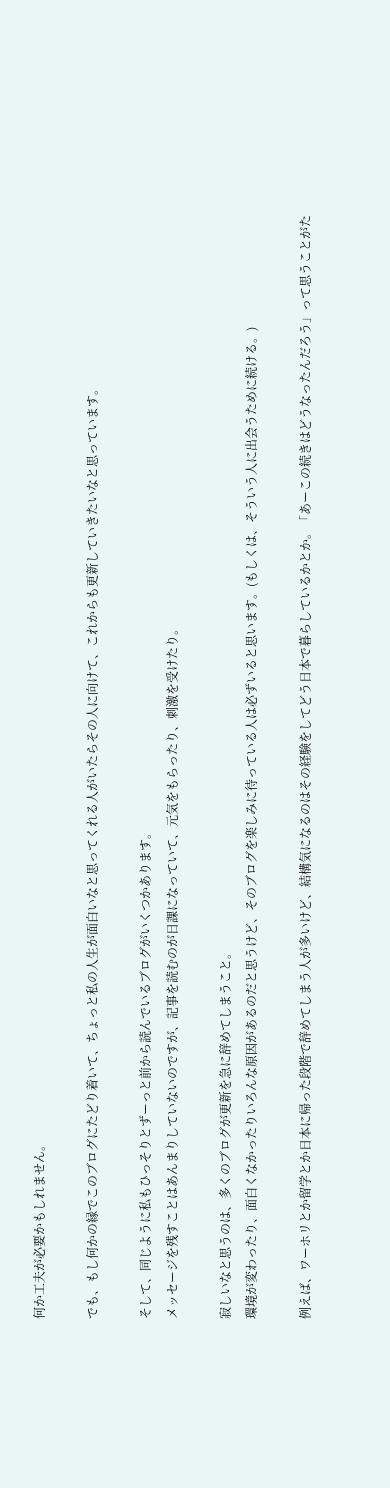何か工夫が必要かもしれません。

でも、もし何かの縁でこのブログにたどり着いて、ちょっと私の人生が面白いなと思ってくれる人がいたらその人に向けて、これからも更新していきたいなと思っています。

そして、同じように私もひっそりとずーっと前から読んでいるブログがいくつかあります。
メッセージを残すことはあんまりしていないのですが、記事を読むのが日課になっていて、元気をもらったり、刺激を受けたり。

寂しいなと思うのは、多くのブログが更新を急に辞めてしまうこと。
環境が変わったり、面白くなかったりいろんな原因があるのだと思うけど、そのブログを楽しみに待っている人は必ずいると思います。(もしくは、そういう人に出会うために続ける。)

例えば、ワーホリとか留学とか日本に帰った段階で辞めてしまう人が多いけど、結構気になるのはその経験をしてどう日本で暮らしているかとか。「あーこの続きはどうなったんだろう」って思うことがた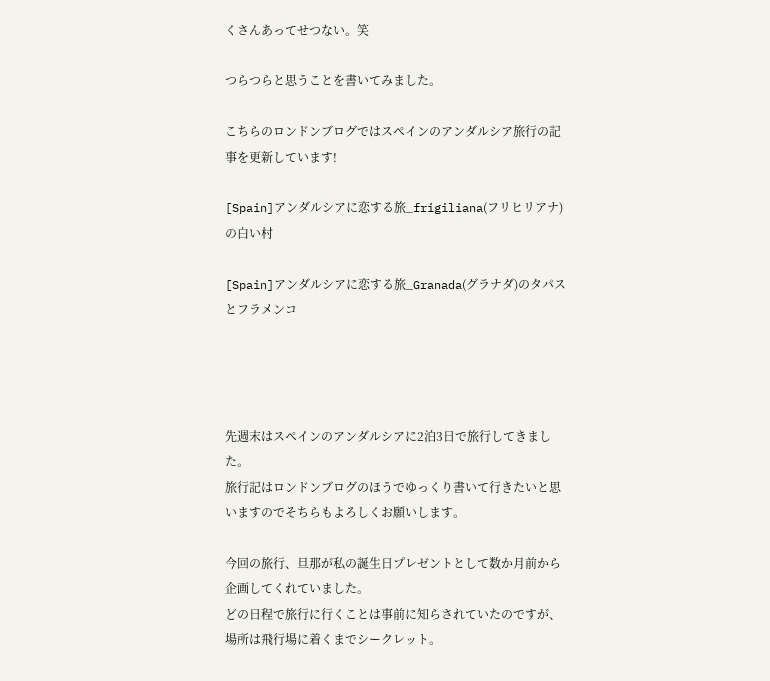くさんあってせつない。笑

つらつらと思うことを書いてみました。

こちらのロンドンブログではスペインのアンダルシア旅行の記事を更新しています!

[Spain]アンダルシアに恋する旅_frigiliana(フリヒリアナ)の白い村

[Spain]アンダルシアに恋する旅_Granada(グラナダ)のタパスとフラメンコ




先週末はスペインのアンダルシアに2泊3日で旅行してきました。
旅行記はロンドンブログのほうでゆっくり書いて行きたいと思いますのでそちらもよろしくお願いします。

今回の旅行、旦那が私の誕生日プレゼントとして数か月前から企画してくれていました。
どの日程で旅行に行くことは事前に知らされていたのですが、場所は飛行場に着くまでシークレット。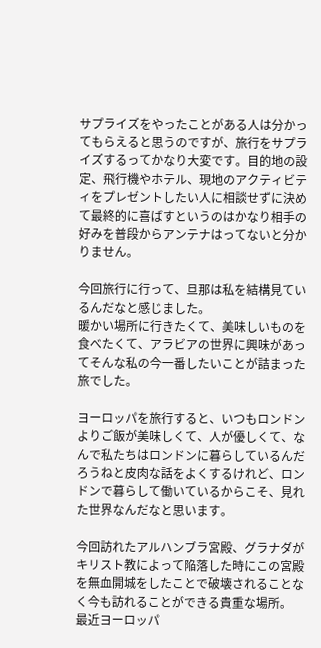サプライズをやったことがある人は分かってもらえると思うのですが、旅行をサプライズするってかなり大変です。目的地の設定、飛行機やホテル、現地のアクティビティをプレゼントしたい人に相談せずに決めて最終的に喜ばすというのはかなり相手の好みを普段からアンテナはってないと分かりません。

今回旅行に行って、旦那は私を結構見ているんだなと感じました。
暖かい場所に行きたくて、美味しいものを食べたくて、アラビアの世界に興味があってそんな私の今一番したいことが詰まった旅でした。

ヨーロッパを旅行すると、いつもロンドンよりご飯が美味しくて、人が優しくて、なんで私たちはロンドンに暮らしているんだろうねと皮肉な話をよくするけれど、ロンドンで暮らして働いているからこそ、見れた世界なんだなと思います。

今回訪れたアルハンブラ宮殿、グラナダがキリスト教によって陥落した時にこの宮殿を無血開城をしたことで破壊されることなく今も訪れることができる貴重な場所。
最近ヨーロッパ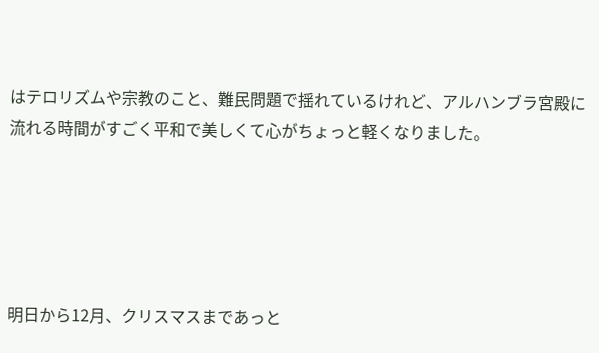はテロリズムや宗教のこと、難民問題で揺れているけれど、アルハンブラ宮殿に流れる時間がすごく平和で美しくて心がちょっと軽くなりました。





明日から12月、クリスマスまであっと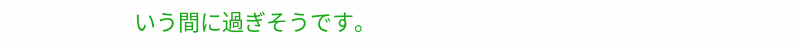いう間に過ぎそうです。